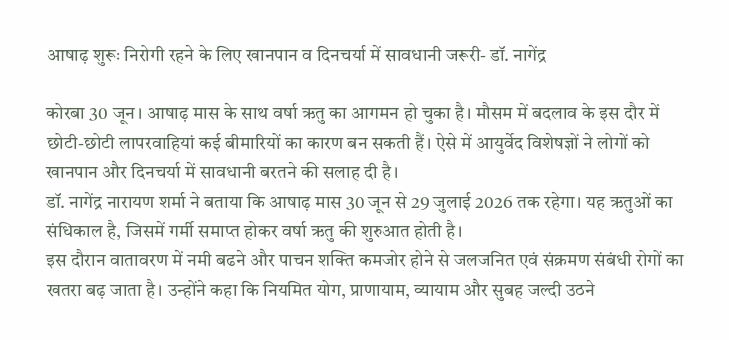आषाढ़ शुरूः निरोगी रहने के लिए खानपान व दिनचर्या में सावधानी जरूरी- डॉ. नागेंद्र

कोरबा 30 जून। आषाढ़ मास के साथ वर्षा ऋतु का आगमन हो चुका है। मौसम में बदलाव के इस दौर में छोटी-छोटी लापरवाहियां कई बीमारियों का कारण बन सकती हैं। ऐसे में आयुर्वेद विशेषज्ञों ने लोगों को खानपान और दिनचर्या में सावधानी बरतने की सलाह दी है।
डॉ. नागेंद्र नारायण शर्मा ने बताया कि आषाढ़ मास 30 जून से 29 जुलाई 2026 तक रहेगा। यह ऋतुओं का संधिकाल है, जिसमें गर्मी समाप्त होकर वर्षा ऋतु की शुरुआत होती है।
इस दौरान वातावरण में नमी बढने और पाचन शक्ति कमजोर होने से जलजनित एवं संक्रमण संबंधी रोगों का खतरा बढ़ जाता है। उन्होंने कहा कि नियमित योग, प्राणायाम, व्यायाम और सुबह जल्दी उठने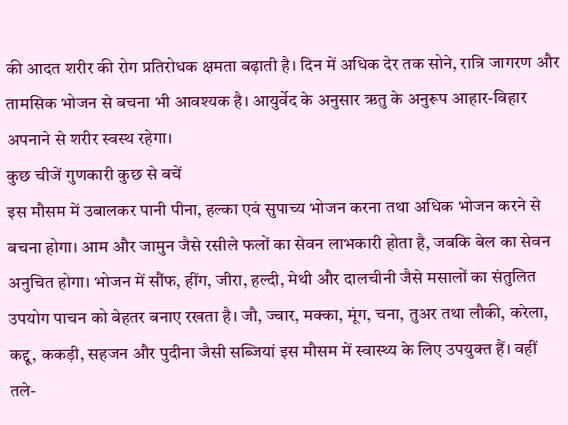की आदत शरीर की रोग प्रतिरोधक क्षमता बढ़ाती है। दिन में अधिक देर तक सोने, रात्रि जागरण और तामसिक भोजन से बचना भी आवश्यक है। आयुर्वेद के अनुसार ऋतु के अनुरूप आहार-विहार अपनाने से शरीर स्वस्थ रहेगा।
कुछ चीजें गुणकारी कुछ से बचें
इस मौसम में उबालकर पानी पीना, हल्का एवं सुपाच्य भोजन करना तथा अधिक भोजन करने से बचना होगा। आम और जामुन जैसे रसीले फलों का सेवन लाभकारी होता है, जबकि बेल का सेवन अनुचित होगा। भोजन में सौंफ, हींग, जीरा, हल्दी, मेथी और दालचीनी जैसे मसालों का संतुलित उपयोग पाचन को बेहतर बनाए रखता है। जौ, ज्वार, मक्का, मूंग, चना, तुअर तथा लौकी, करेला, कद्दू, ककड़ी, सहजन और पुदीना जैसी सब्जियां इस मौसम में स्वास्थ्य के लिए उपयुक्त हैं। वहीं तले-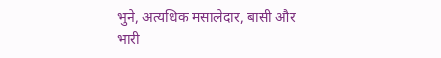भुने, अत्यधिक मसालेदार, बासी और भारी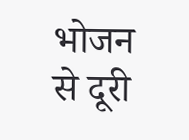भोजन से दूरी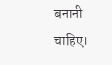बनानी चाहिए।